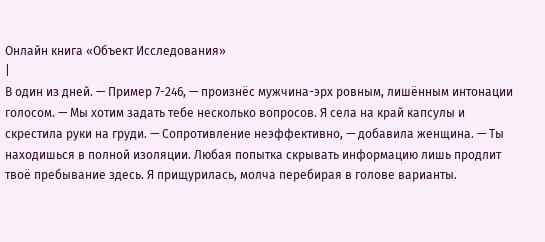Онлайн книга «Объект Исследования»
|
В один из дней. — Пример 7-246, — произнёс мужчина-эрх ровным, лишённым интонации голосом. — Мы хотим задать тебе несколько вопросов. Я села на край капсулы и скрестила руки на груди. — Сопротивление неэффективно, — добавила женщина. — Ты находишься в полной изоляции. Любая попытка скрывать информацию лишь продлит твоё пребывание здесь. Я прищурилась, молча перебирая в голове варианты.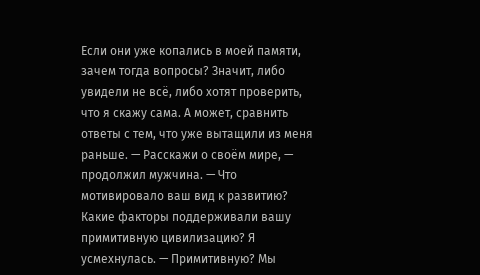Если они уже копались в моей памяти, зачем тогда вопросы? Значит, либо увидели не всё, либо хотят проверить, что я скажу сама. А может, сравнить ответы с тем, что уже вытащили из меня раньше. — Расскажи о своём мире, — продолжил мужчина. — Что мотивировало ваш вид к развитию? Какие факторы поддерживали вашу примитивную цивилизацию? Я усмехнулась. — Примитивную? Мы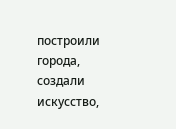построили города, создали искусство,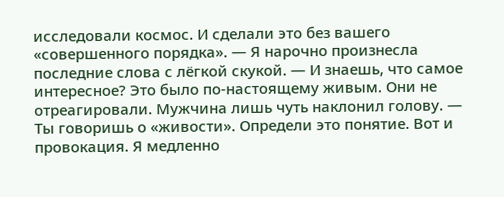исследовали космос. И сделали это без вашего «совершенного порядка». — Я нарочно произнесла последние слова с лёгкой скукой. — И знаешь, что самое интересное? Это было по-настоящему живым. Они не отреагировали. Мужчина лишь чуть наклонил голову. — Ты говоришь о «живости». Определи это понятие. Вот и провокация. Я медленно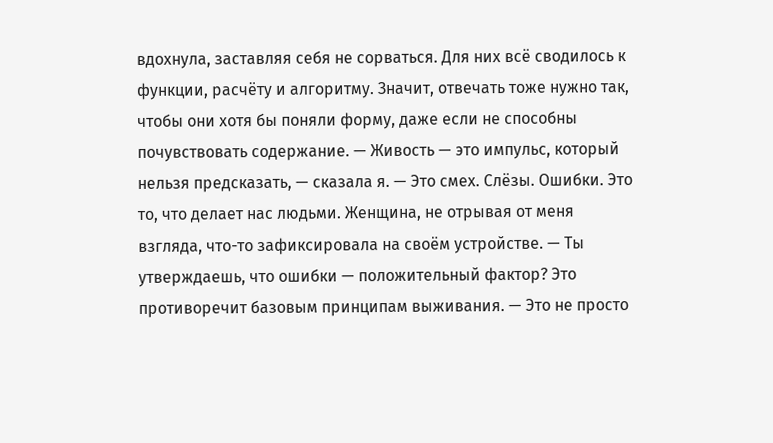вдохнула, заставляя себя не сорваться. Для них всё сводилось к функции, расчёту и алгоритму. Значит, отвечать тоже нужно так, чтобы они хотя бы поняли форму, даже если не способны почувствовать содержание. — Живость — это импульс, который нельзя предсказать, — сказала я. — Это смех. Слёзы. Ошибки. Это то, что делает нас людьми. Женщина, не отрывая от меня взгляда, что-то зафиксировала на своём устройстве. — Ты утверждаешь, что ошибки — положительный фактор? Это противоречит базовым принципам выживания. — Это не просто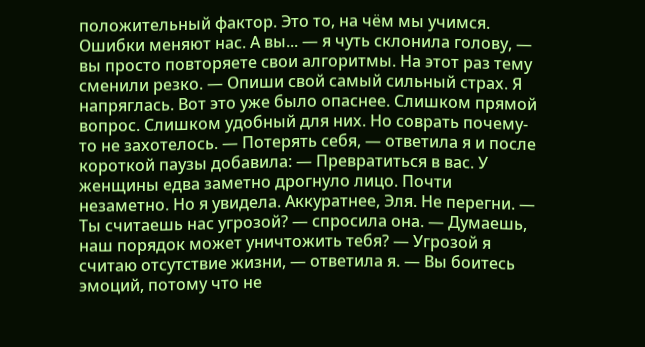положительный фактор. Это то, на чём мы учимся. Ошибки меняют нас. А вы... — я чуть склонила голову, — вы просто повторяете свои алгоритмы. На этот раз тему сменили резко. — Опиши свой самый сильный страх. Я напряглась. Вот это уже было опаснее. Слишком прямой вопрос. Слишком удобный для них. Но соврать почему-то не захотелось. — Потерять себя, — ответила я и после короткой паузы добавила: — Превратиться в вас. У женщины едва заметно дрогнуло лицо. Почти незаметно. Но я увидела. Аккуратнее, Эля. Не перегни. — Ты считаешь нас угрозой? — спросила она. — Думаешь, наш порядок может уничтожить тебя? — Угрозой я считаю отсутствие жизни, — ответила я. — Вы боитесь эмоций, потому что не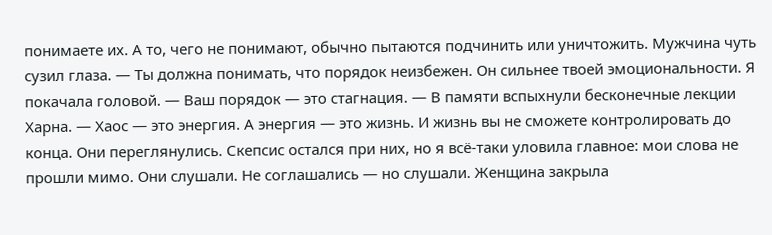понимаете их. А то, чего не понимают, обычно пытаются подчинить или уничтожить. Мужчина чуть сузил глаза. — Ты должна понимать, что порядок неизбежен. Он сильнее твоей эмоциональности. Я покачала головой. — Ваш порядок — это стагнация. — В памяти вспыхнули бесконечные лекции Харна. — Хаос — это энергия. А энергия — это жизнь. И жизнь вы не сможете контролировать до конца. Они переглянулись. Скепсис остался при них, но я всё-таки уловила главное: мои слова не прошли мимо. Они слушали. Не соглашались — но слушали. Женщина закрыла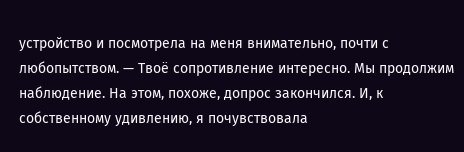устройство и посмотрела на меня внимательно, почти с любопытством. — Твоё сопротивление интересно. Мы продолжим наблюдение. На этом, похоже, допрос закончился. И, к собственному удивлению, я почувствовала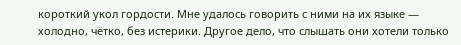короткий укол гордости. Мне удалось говорить с ними на их языке — холодно, чётко, без истерики. Другое дело, что слышать они хотели только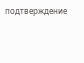подтверждение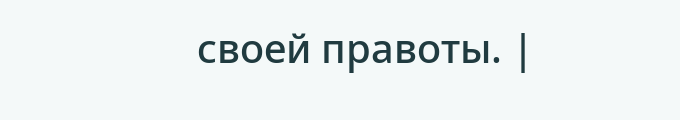своей правоты. |